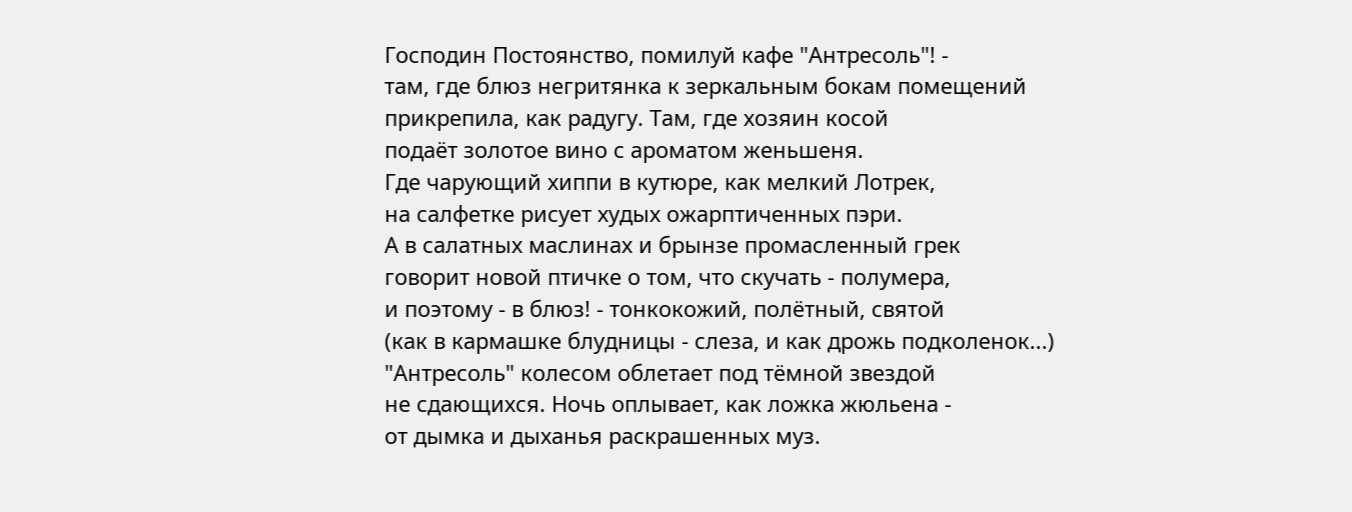Господин Постоянство, помилуй кафе "Антресоль"! -
там, где блюз негритянка к зеркальным бокам помещений
прикрепила, как радугу. Там, где хозяин косой
подаёт золотое вино с ароматом женьшеня.
Где чарующий хиппи в кутюре, как мелкий Лотрек,
на салфетке рисует худых ожарптиченных пэри.
А в салатных маслинах и брынзе промасленный грек
говорит новой птичке о том, что скучать - полумера,
и поэтому - в блюз! - тонкокожий, полётный, святой
(как в кармашке блудницы - слеза, и как дрожь подколенок...)
"Антресоль" колесом облетает под тёмной звездой
не сдающихся. Ночь оплывает, как ложка жюльена -
от дымка и дыханья раскрашенных муз.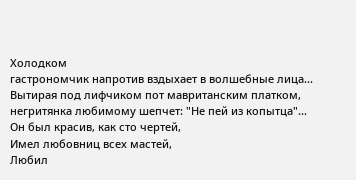Холодком
гастрономчик напротив вздыхает в волшебные лица...
Вытирая под лифчиком пот мавританским платком,
негритянка любимому шепчет: "Не пей из копытца"...
Он был красив, как сто чертей,
Имел любовниц всех мастей,
Любил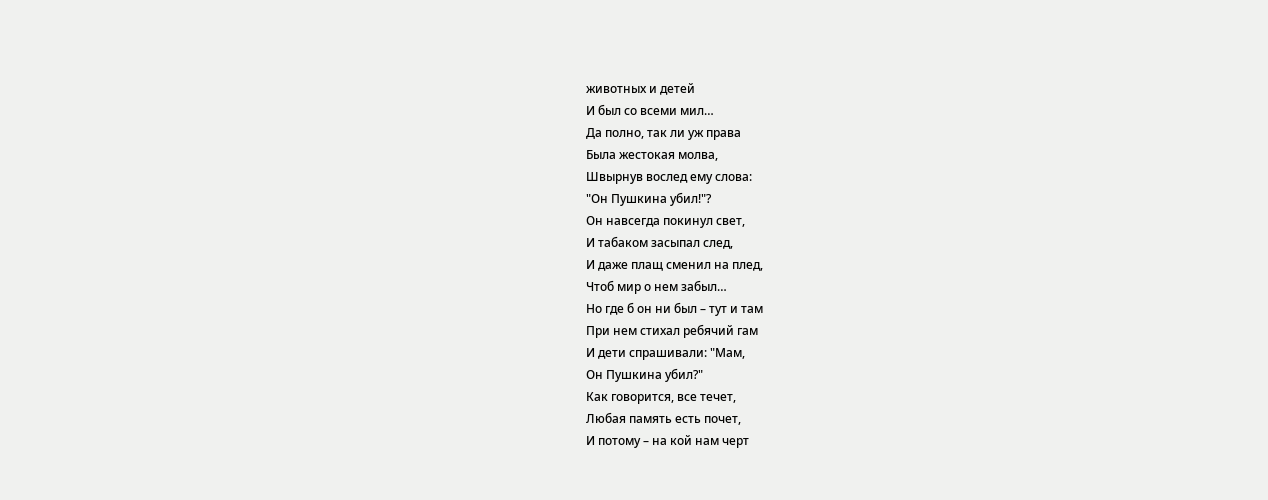животных и детей
И был со всеми мил…
Да полно, так ли уж права
Была жестокая молва,
Швырнув вослед ему слова:
"Он Пушкина убил!"?
Он навсегда покинул свет,
И табаком засыпал след,
И даже плащ сменил на плед,
Чтоб мир о нем забыл…
Но где б он ни был – тут и там
При нем стихал ребячий гам
И дети спрашивали: "Мам,
Он Пушкина убил?"
Как говорится, все течет,
Любая память есть почет,
И потому – на кой нам черт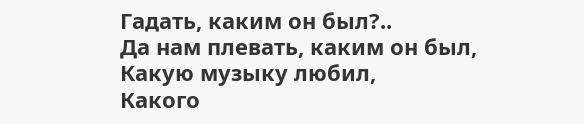Гадать, каким он был?..
Да нам плевать, каким он был,
Какую музыку любил,
Какого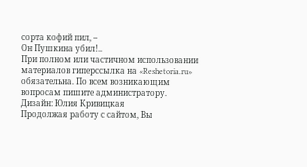сорта кофий пил, –
Он Пушкина убил!..
При полном или частичном использовании материалов гиперссылка на «Reshetoria.ru» обязательна. По всем возникающим вопросам пишите администратору.
Дизайн: Юлия Кривицкая
Продолжая работу с сайтом, Вы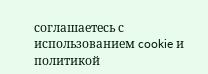соглашаетесь с использованием cookie и политикой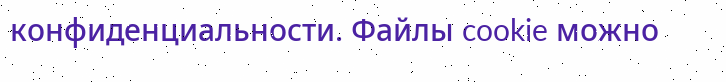конфиденциальности. Файлы cookie можно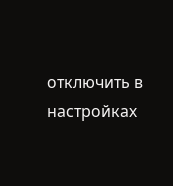отключить в настройках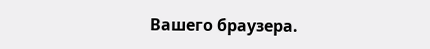Вашего браузера.